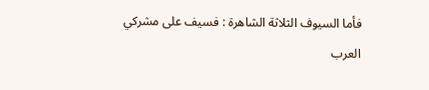فأما السيوف الثلاثة الشاهرة : فسيف على مشركي العرب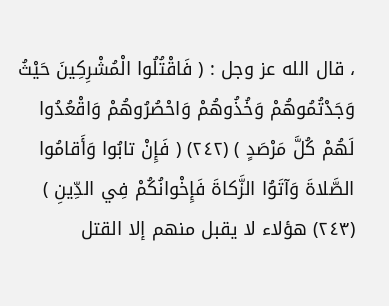، قال الله عز وجل : ( فَاقْتُلُوا الْمُشْرِكِينَ حَيْثُ وَجَدْتُمُوهُمْ وَخُذُوهُمْ وَاحْصُرُوهُمْ وَاقْعُدُوا لَهُمْ كُلَّ مَرْصَدٍ ) (٢٤٢) ( فَإِنْ تابُوا وَأَقامُوا الصَّلاةَ وَآتَوُا الزَّكاةَ فَإِخْوانُكُمْ فِي الدِّينِ ) (٢٤٣) هؤلاء لا يقبل منهم إلا القتل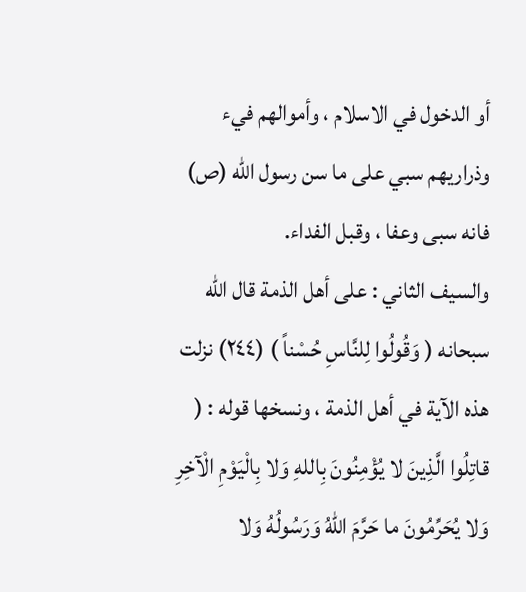أو الدخول في الاسلام ، وأموالهم فيء وذراريهم سبي على ما سن رسول الله (ص) فانه سبى وعفا ، وقبل الفداء.
والسيف الثاني : على أهل الذمة قال الله سبحانه ( وَقُولُوا لِلنَّاسِ حُسْناً ) (٢٤٤) نزلت هذه الآية في أهل الذمة ، ونسخها قوله : ( قاتِلُوا الَّذِينَ لا يُؤْمِنُونَ بِاللهِ وَلا بِالْيَوْمِ الْآخِرِ وَلا يُحَرِّمُونَ ما حَرَّمَ اللهُ وَرَسُولُهُ وَلا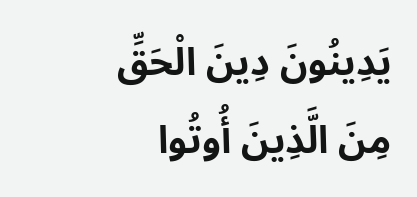يَدِينُونَ دِينَ الْحَقِّ مِنَ الَّذِينَ أُوتُوا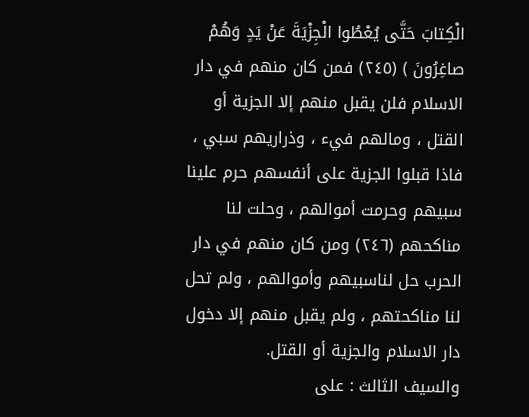الْكِتابَ حَتَّى يُعْطُوا الْجِزْيَةَ عَنْ يَدٍ وَهُمْ صاغِرُونَ ) (٢٤٥) فمن كان منهم في دار الاسلام فلن يقبل منهم إلا الجزية أو القتل ، ومالهم فيء ، وذراريهم سبي ، فاذا قبلوا الجزية على أنفسهم حرم علينا سبيهم وحرمت أموالهم ، وحلت لنا مناكحهم (٢٤٦) ومن كان منهم في دار الحرب حل لناسبيهم وأموالهم ، ولم تحل لنا مناكحتهم ، ولم يقبل منهم إلا دخول دار الاسلام والجزية أو القتل.
والسيف الثالث : على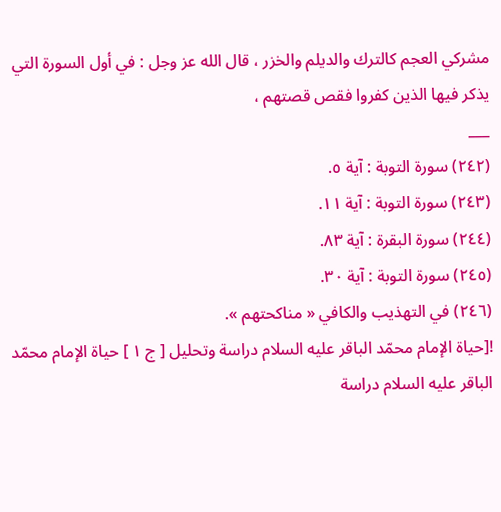مشركي العجم كالترك والديلم والخزر ، قال الله عز وجل : في أول السورة التي يذكر فيها الذين كفروا فقص قصتهم ،
___
(٢٤٢) سورة التوبة : آية ٥.
(٢٤٣) سورة التوبة : آية ١١.
(٢٤٤) سورة البقرة : آية ٨٣.
(٢٤٥) سورة التوبة : آية ٣٠.
(٢٤٦) في التهذيب والكافي « مناكحتهم ».
![حياة الإمام محمّد الباقر عليه السلام دراسة وتحليل [ ج ١ ] حياة الإمام محمّد الباقر عليه السلام دراسة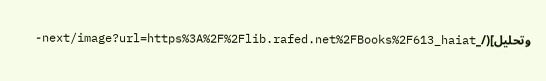وتحليل](/_next/image?url=https%3A%2F%2Flib.rafed.net%2FBooks%2F613_haiat-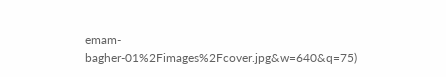emam-bagher-01%2Fimages%2Fcover.jpg&w=640&q=75)